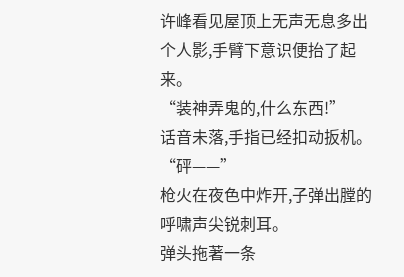许峰看见屋顶上无声无息多出个人影,手臂下意识便抬了起来。
“装神弄鬼的,什么东西!”
话音未落,手指已经扣动扳机。
“砰——”
枪火在夜色中炸开,子弹出膛的呼啸声尖锐刺耳。
弹头拖著一条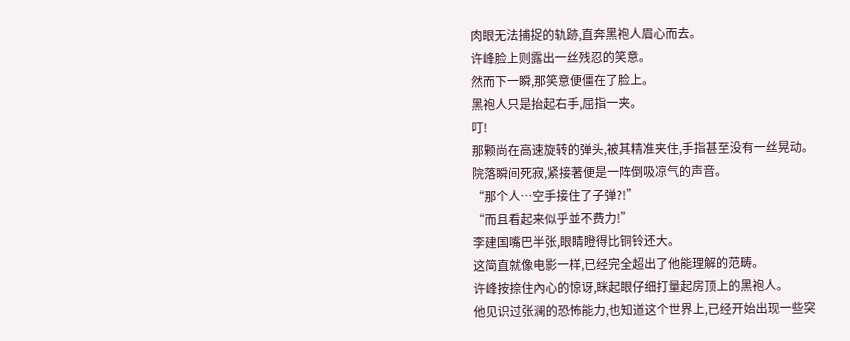肉眼无法捕捉的轨跡,直奔黑袍人眉心而去。
许峰脸上则露出一丝残忍的笑意。
然而下一瞬,那笑意便僵在了脸上。
黑袍人只是抬起右手,屈指一夹。
叮!
那颗尚在高速旋转的弹头,被其精准夹住,手指甚至没有一丝晃动。
院落瞬间死寂,紧接著便是一阵倒吸凉气的声音。
“那个人…空手接住了子弹?!”
“而且看起来似乎並不费力!”
李建国嘴巴半张,眼睛瞪得比铜铃还大。
这简直就像电影一样,已经完全超出了他能理解的范畴。
许峰按捺住內心的惊讶,眯起眼仔细打量起房顶上的黑袍人。
他见识过张澜的恐怖能力,也知道这个世界上,已经开始出现一些突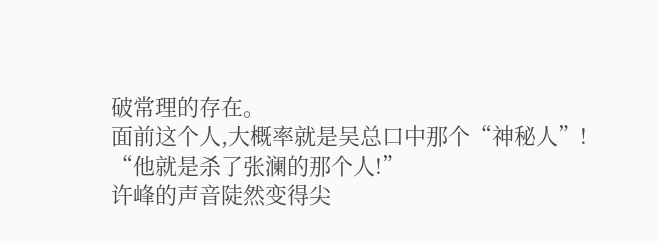破常理的存在。
面前这个人,大概率就是吴总口中那个“神秘人”!
“他就是杀了张澜的那个人!”
许峰的声音陡然变得尖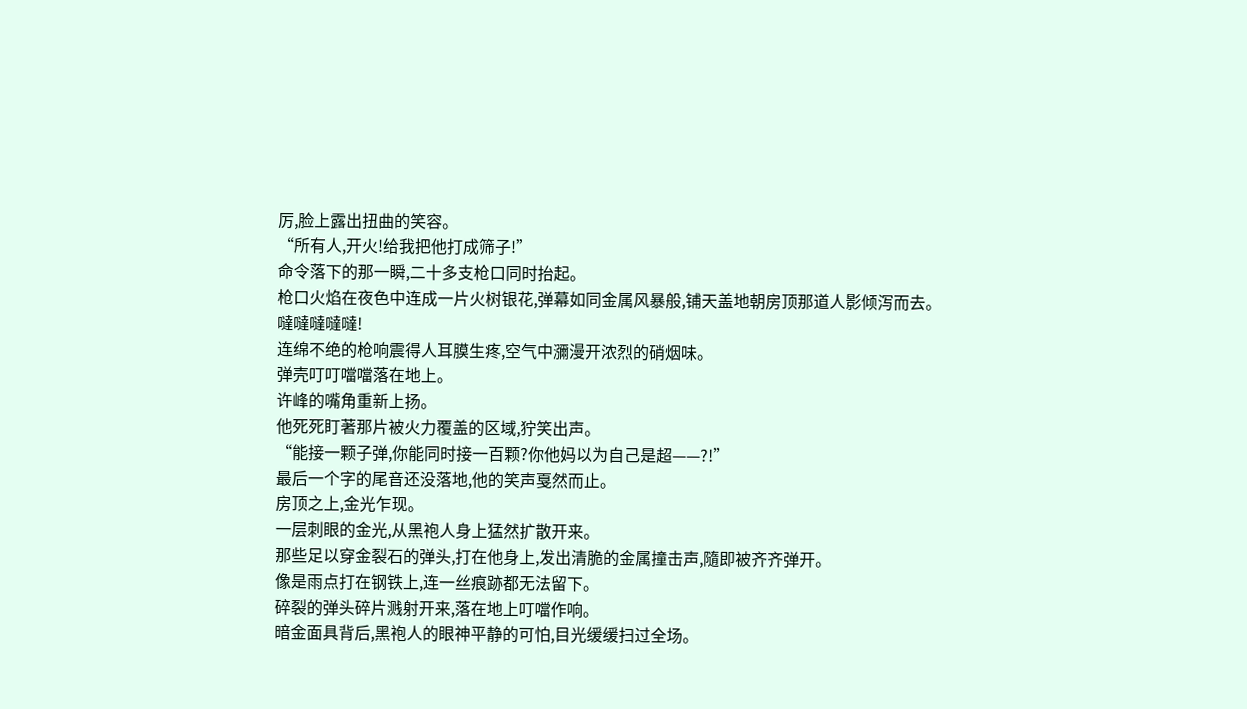厉,脸上露出扭曲的笑容。
“所有人,开火!给我把他打成筛子!”
命令落下的那一瞬,二十多支枪口同时抬起。
枪口火焰在夜色中连成一片火树银花,弹幕如同金属风暴般,铺天盖地朝房顶那道人影倾泻而去。
噠噠噠噠噠!
连绵不绝的枪响震得人耳膜生疼,空气中瀰漫开浓烈的硝烟味。
弹壳叮叮噹噹落在地上。
许峰的嘴角重新上扬。
他死死盯著那片被火力覆盖的区域,狞笑出声。
“能接一颗子弹,你能同时接一百颗?你他妈以为自己是超——?!”
最后一个字的尾音还没落地,他的笑声戛然而止。
房顶之上,金光乍现。
一层刺眼的金光,从黑袍人身上猛然扩散开来。
那些足以穿金裂石的弹头,打在他身上,发出清脆的金属撞击声,隨即被齐齐弹开。
像是雨点打在钢铁上,连一丝痕跡都无法留下。
碎裂的弹头碎片溅射开来,落在地上叮噹作响。
暗金面具背后,黑袍人的眼神平静的可怕,目光缓缓扫过全场。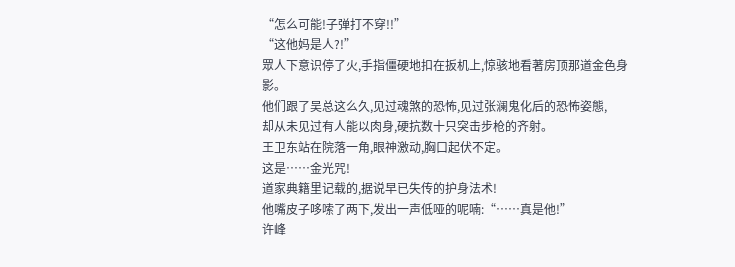“怎么可能!子弹打不穿!!”
“这他妈是人?!”
眾人下意识停了火,手指僵硬地扣在扳机上,惊骇地看著房顶那道金色身影。
他们跟了吴总这么久,见过魂煞的恐怖,见过张澜鬼化后的恐怖姿態,
却从未见过有人能以肉身,硬抗数十只突击步枪的齐射。
王卫东站在院落一角,眼神激动,胸口起伏不定。
这是……金光咒!
道家典籍里记载的,据说早已失传的护身法术!
他嘴皮子哆嗦了两下,发出一声低哑的呢喃:“……真是他!”
许峰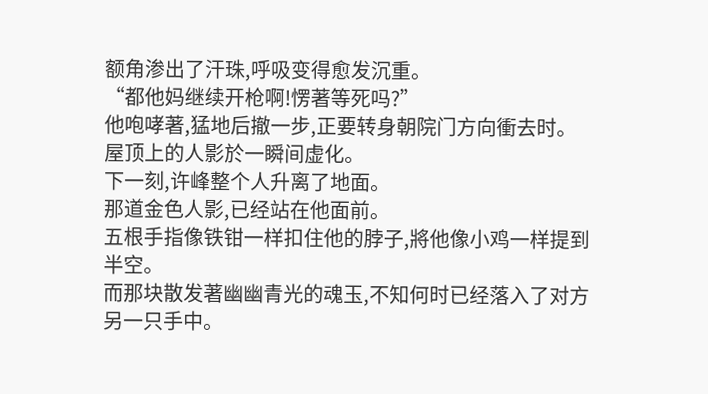额角渗出了汗珠,呼吸变得愈发沉重。
“都他妈继续开枪啊!愣著等死吗?”
他咆哮著,猛地后撤一步,正要转身朝院门方向衝去时。
屋顶上的人影於一瞬间虚化。
下一刻,许峰整个人升离了地面。
那道金色人影,已经站在他面前。
五根手指像铁钳一样扣住他的脖子,將他像小鸡一样提到半空。
而那块散发著幽幽青光的魂玉,不知何时已经落入了对方另一只手中。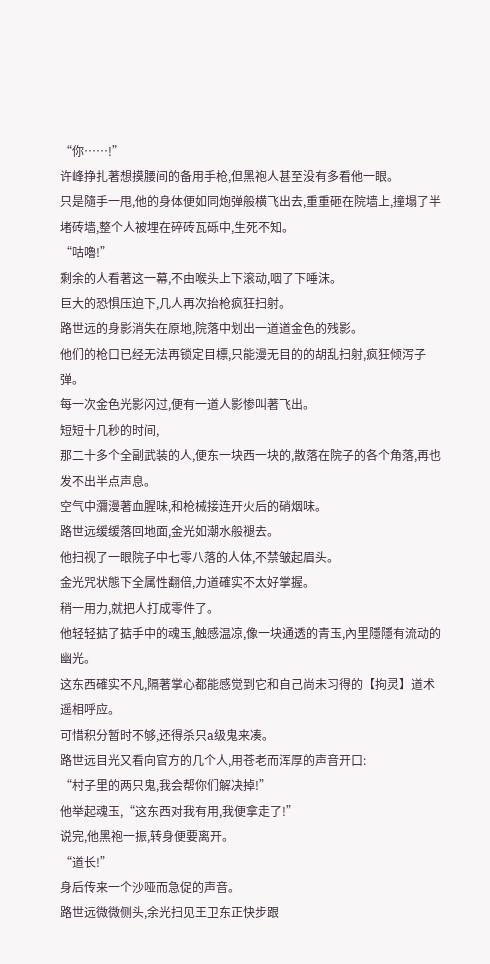“你……!”
许峰挣扎著想摸腰间的备用手枪,但黑袍人甚至没有多看他一眼。
只是隨手一甩,他的身体便如同炮弹般横飞出去,重重砸在院墙上,撞塌了半堵砖墙,整个人被埋在碎砖瓦砾中,生死不知。
“咕嚕!”
剩余的人看著这一幕,不由喉头上下滚动,咽了下唾沫。
巨大的恐惧压迫下,几人再次抬枪疯狂扫射。
路世远的身影消失在原地,院落中划出一道道金色的残影。
他们的枪口已经无法再锁定目標,只能漫无目的的胡乱扫射,疯狂倾泻子弹。
每一次金色光影闪过,便有一道人影惨叫著飞出。
短短十几秒的时间,
那二十多个全副武装的人,便东一块西一块的,散落在院子的各个角落,再也发不出半点声息。
空气中瀰漫著血腥味,和枪械接连开火后的硝烟味。
路世远缓缓落回地面,金光如潮水般褪去。
他扫视了一眼院子中七零八落的人体,不禁皱起眉头。
金光咒状態下全属性翻倍,力道確实不太好掌握。
稍一用力,就把人打成零件了。
他轻轻掂了掂手中的魂玉,触感温凉,像一块通透的青玉,內里隱隱有流动的幽光。
这东西確实不凡,隔著掌心都能感觉到它和自己尚未习得的【拘灵】道术遥相呼应。
可惜积分暂时不够,还得杀只a级鬼来凑。
路世远目光又看向官方的几个人,用苍老而浑厚的声音开口:
“村子里的两只鬼,我会帮你们解决掉!”
他举起魂玉,“这东西对我有用,我便拿走了!”
说完,他黑袍一振,转身便要离开。
“道长!”
身后传来一个沙哑而急促的声音。
路世远微微侧头,余光扫见王卫东正快步跟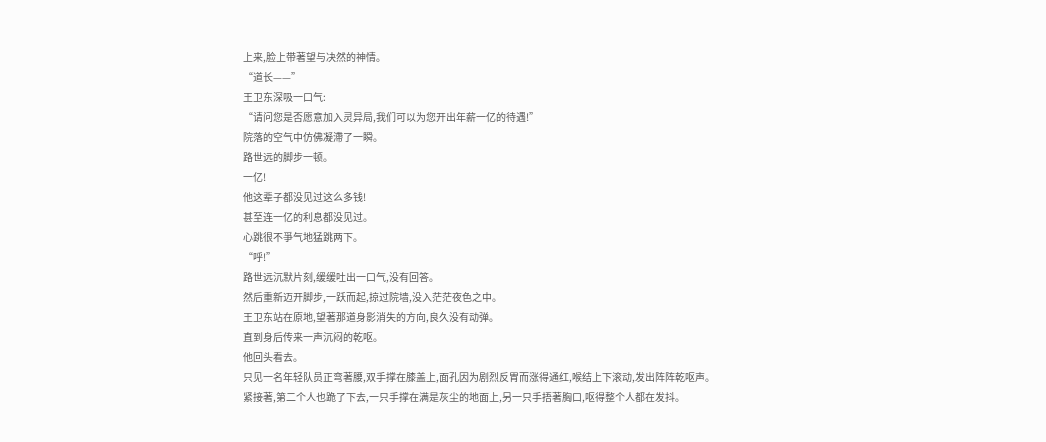上来,脸上带著望与决然的神情。
“道长——”
王卫东深吸一口气:
“请问您是否愿意加入灵异局,我们可以为您开出年薪一亿的待遇!”
院落的空气中仿佛凝滯了一瞬。
路世远的脚步一顿。
一亿!
他这辈子都没见过这么多钱!
甚至连一亿的利息都没见过。
心跳很不爭气地猛跳两下。
“呼!”
路世远沉默片刻,缓缓吐出一口气,没有回答。
然后重新迈开脚步,一跃而起,掠过院墙,没入茫茫夜色之中。
王卫东站在原地,望著那道身影消失的方向,良久没有动弹。
直到身后传来一声沉闷的乾呕。
他回头看去。
只见一名年轻队员正弯著腰,双手撑在膝盖上,面孔因为剧烈反胃而涨得通红,喉结上下滚动,发出阵阵乾呕声。
紧接著,第二个人也跪了下去,一只手撑在满是灰尘的地面上,另一只手捂著胸口,呕得整个人都在发抖。